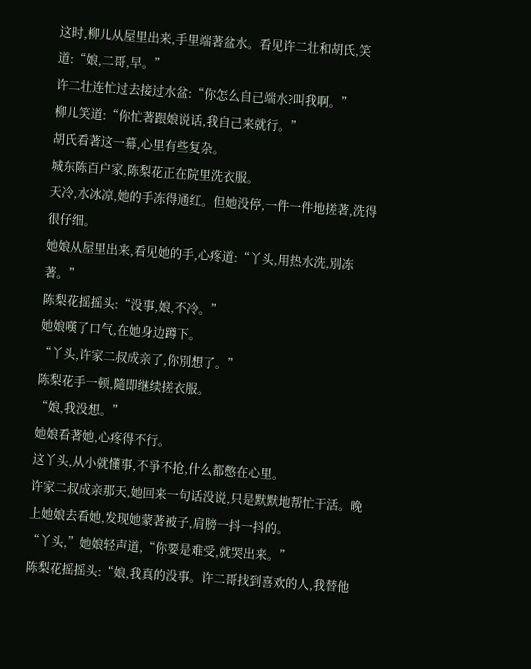这时,柳儿从屋里出来,手里端著盆水。看见许二壮和胡氏,笑道:“娘,二哥,早。”
许二壮连忙过去接过水盆:“你怎么自己端水?叫我啊。”
柳儿笑道:“你忙著跟娘说话,我自己来就行。”
胡氏看著这一幕,心里有些复杂。
城东陈百户家,陈梨花正在院里洗衣服。
天冷,水冰凉,她的手冻得通红。但她没停,一件一件地搓著,洗得很仔细。
她娘从屋里出来,看见她的手,心疼道:“丫头,用热水洗,別冻著。”
陈梨花摇摇头:“没事,娘,不冷。”
她娘嘆了口气,在她身边蹲下。
“丫头,许家二叔成亲了,你別想了。”
陈梨花手一顿,隨即继续搓衣服。
“娘,我没想。”
她娘看著她,心疼得不行。
这丫头,从小就懂事,不爭不抢,什么都憋在心里。
许家二叔成亲那天,她回来一句话没说,只是默默地帮忙干活。晚上她娘去看她,发现她蒙著被子,肩膀一抖一抖的。
“丫头,”她娘轻声道,“你要是难受,就哭出来。”
陈梨花摇摇头:“娘,我真的没事。许二哥找到喜欢的人,我替他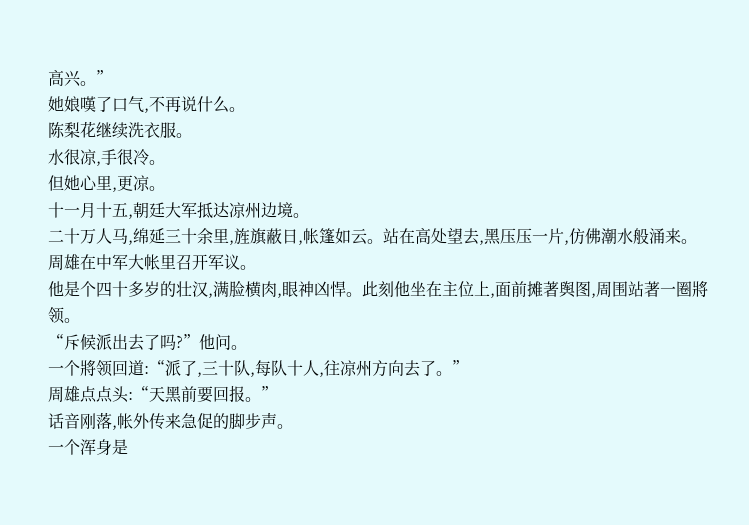高兴。”
她娘嘆了口气,不再说什么。
陈梨花继续洗衣服。
水很凉,手很冷。
但她心里,更凉。
十一月十五,朝廷大军抵达凉州边境。
二十万人马,绵延三十余里,旌旗蔽日,帐篷如云。站在高处望去,黑压压一片,仿佛潮水般涌来。
周雄在中军大帐里召开军议。
他是个四十多岁的壮汉,满脸横肉,眼神凶悍。此刻他坐在主位上,面前摊著舆图,周围站著一圈將领。
“斥候派出去了吗?”他问。
一个將领回道:“派了,三十队,每队十人,往凉州方向去了。”
周雄点点头:“天黑前要回报。”
话音刚落,帐外传来急促的脚步声。
一个浑身是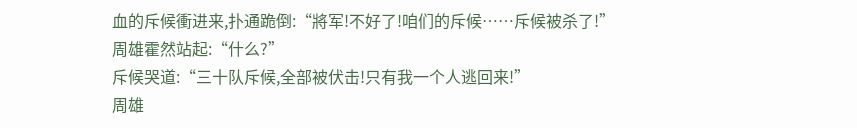血的斥候衝进来,扑通跪倒:“將军!不好了!咱们的斥候……斥候被杀了!”
周雄霍然站起:“什么?”
斥候哭道:“三十队斥候,全部被伏击!只有我一个人逃回来!”
周雄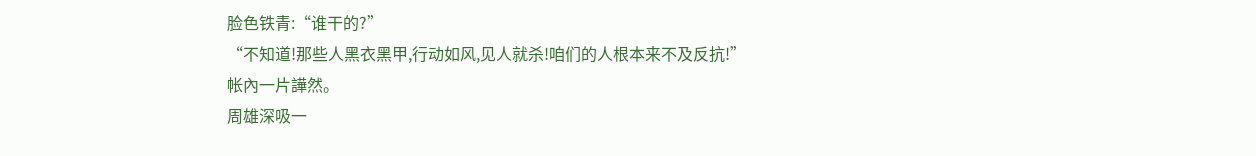脸色铁青:“谁干的?”
“不知道!那些人黑衣黑甲,行动如风,见人就杀!咱们的人根本来不及反抗!”
帐內一片譁然。
周雄深吸一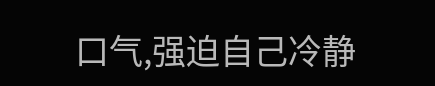口气,强迫自己冷静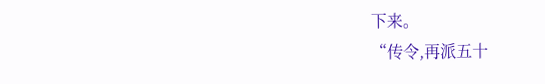下来。
“传令,再派五十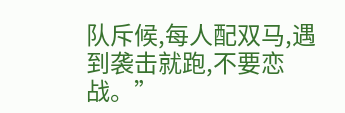队斥候,每人配双马,遇到袭击就跑,不要恋战。”